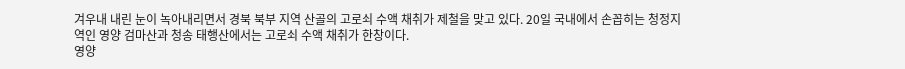겨우내 내린 눈이 녹아내리면서 경북 북부 지역 산골의 고로쇠 수액 채취가 제철을 맞고 있다. 20일 국내에서 손꼽히는 청정지역인 영양 검마산과 청송 태행산에서는 고로쇠 수액 채취가 한창이다.
영양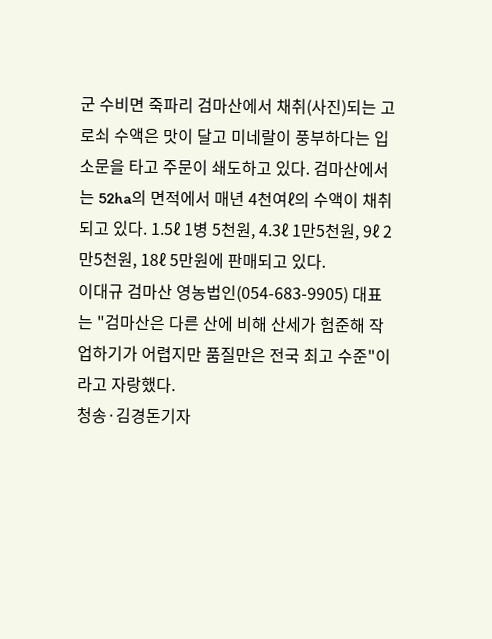군 수비면 죽파리 검마산에서 채취(사진)되는 고로쇠 수액은 맛이 달고 미네랄이 풍부하다는 입소문을 타고 주문이 쇄도하고 있다. 검마산에서는 52ha의 면적에서 매년 4천여ℓ의 수액이 채취되고 있다. 1.5ℓ 1병 5천원, 4.3ℓ 1만5천원, 9ℓ 2만5천원, 18ℓ 5만원에 판매되고 있다.
이대규 검마산 영농법인(054-683-9905) 대표는 "검마산은 다른 산에 비해 산세가 험준해 작업하기가 어렵지만 품질만은 전국 최고 수준"이라고 자랑했다.
청송·김경돈기자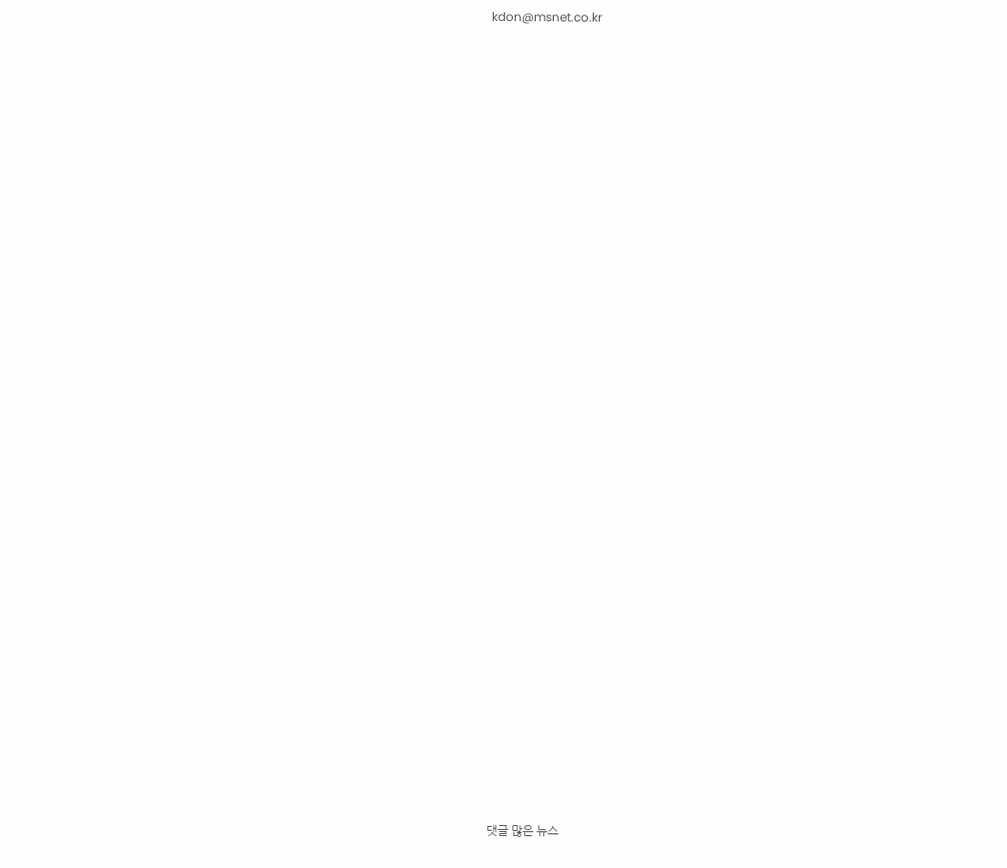kdon@msnet.co.kr




































댓글 많은 뉴스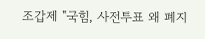조갑제 "국힘, 사전투표 왜 폐지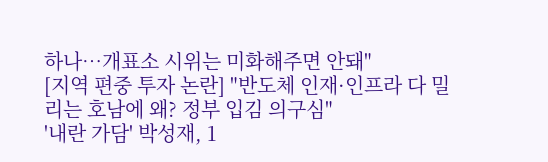하나…개표소 시위는 미화해주면 안돼"
[지역 편중 투자 논란] "반도체 인재·인프라 다 밀리는 호남에 왜? 정부 입김 의구심"
'내란 가담' 박성재, 1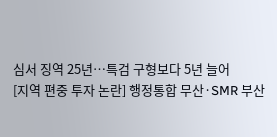심서 징역 25년…특검 구형보다 5년 늘어
[지역 편중 투자 논란] 행정통합 무산·SMR 부산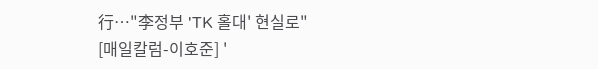行…"李정부 'TK 홀대' 현실로"
[매일칼럼-이호준] '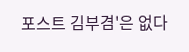포스트 김부겸'은 없다